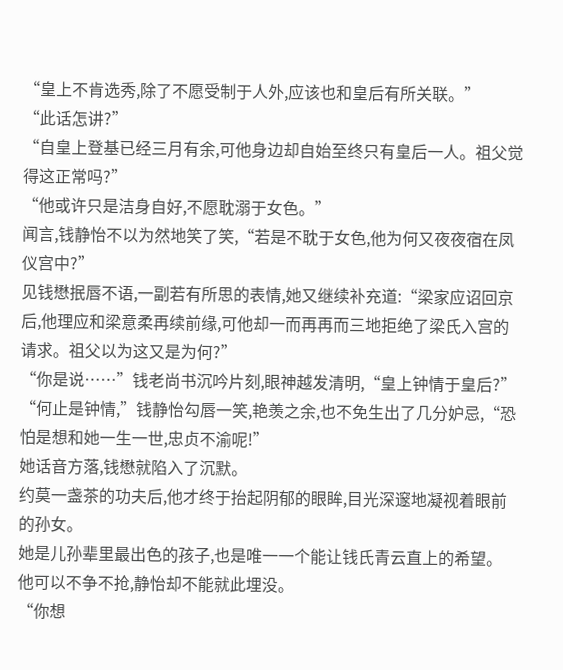“皇上不肯选秀,除了不愿受制于人外,应该也和皇后有所关联。”
“此话怎讲?”
“自皇上登基已经三月有余,可他身边却自始至终只有皇后一人。祖父觉得这正常吗?”
“他或许只是洁身自好,不愿耽溺于女色。”
闻言,钱静怡不以为然地笑了笑,“若是不耽于女色,他为何又夜夜宿在凤仪宫中?”
见钱懋抿唇不语,一副若有所思的表情,她又继续补充道:“梁家应诏回京后,他理应和梁意柔再续前缘,可他却一而再再而三地拒绝了梁氏入宫的请求。祖父以为这又是为何?”
“你是说……”钱老尚书沉吟片刻,眼神越发清明,“皇上钟情于皇后?”
“何止是钟情,”钱静怡勾唇一笑,艳羡之余,也不免生出了几分妒忌,“恐怕是想和她一生一世,忠贞不渝呢!”
她话音方落,钱懋就陷入了沉默。
约莫一盏茶的功夫后,他才终于抬起阴郁的眼眸,目光深邃地凝视着眼前的孙女。
她是儿孙辈里最出色的孩子,也是唯一一个能让钱氏青云直上的希望。
他可以不争不抢,静怡却不能就此埋没。
“你想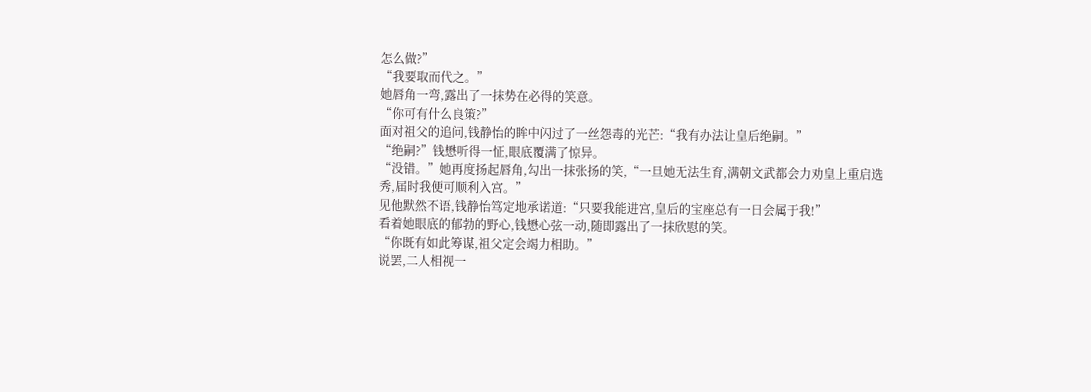怎么做?”
“我要取而代之。”
她唇角一弯,露出了一抹势在必得的笑意。
“你可有什么良策?”
面对祖父的追问,钱静怡的眸中闪过了一丝怨毒的光芒:“我有办法让皇后绝嗣。”
“绝嗣?”钱懋听得一怔,眼底覆满了惊异。
“没错。”她再度扬起唇角,勾出一抹张扬的笑,“一旦她无法生育,满朝文武都会力劝皇上重启选秀,届时我便可顺利入宫。”
见他默然不语,钱静怡笃定地承诺道:“只要我能进宫,皇后的宝座总有一日会属于我!”
看着她眼底的郁勃的野心,钱懋心弦一动,随即露出了一抹欣慰的笑。
“你既有如此筹谋,祖父定会竭力相助。”
说罢,二人相视一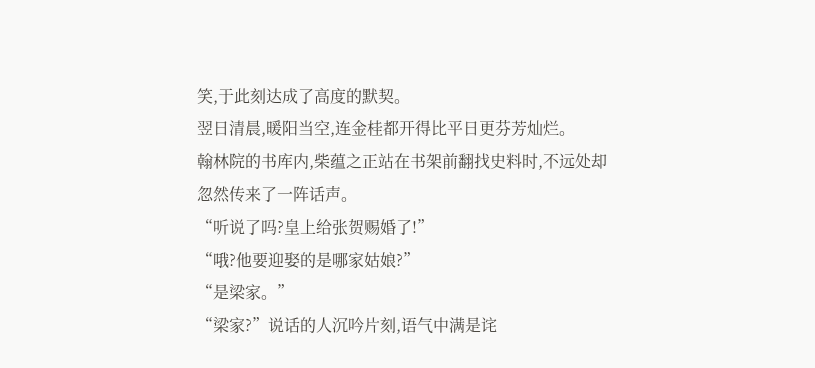笑,于此刻达成了高度的默契。
翌日清晨,暖阳当空,连金桂都开得比平日更芬芳灿烂。
翰林院的书库内,柴蕴之正站在书架前翻找史料时,不远处却忽然传来了一阵话声。
“听说了吗?皇上给张贺赐婚了!”
“哦?他要迎娶的是哪家姑娘?”
“是梁家。”
“梁家?”说话的人沉吟片刻,语气中满是诧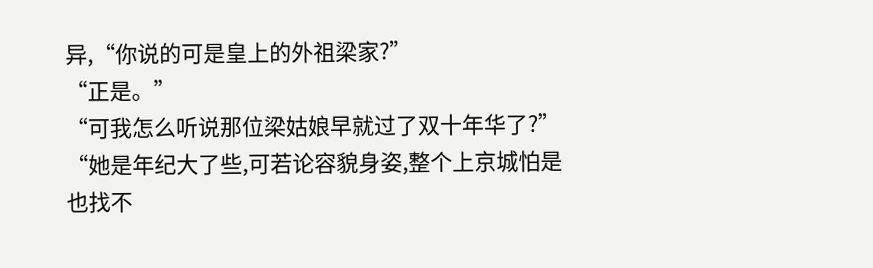异,“你说的可是皇上的外祖梁家?”
“正是。”
“可我怎么听说那位梁姑娘早就过了双十年华了?”
“她是年纪大了些,可若论容貌身姿,整个上京城怕是也找不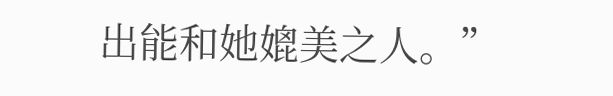出能和她媲美之人。”